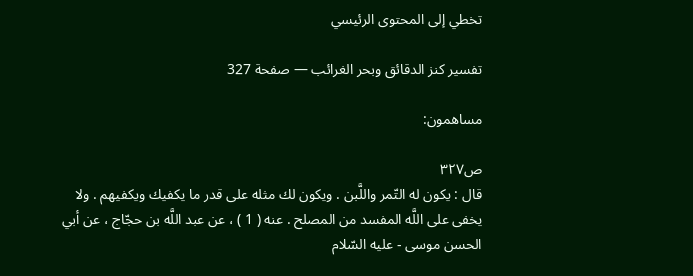تخطي إلى المحتوى الرئيسي

تفسير كنز الدقائق وبحر الغرائب — صفحة 327

مساهمون:

ص٣٢٧
قال : يكون له التّمر واللَّبن . ويكون لك مثله على قدر ما يكفيك ويكفيهم . ولا يخفى على اللَّه المفسد من المصلح . عنه ( 1 ) ، عن عبد اللَّه بن حجّاج ، عن أبي الحسن موسى - عليه السّلام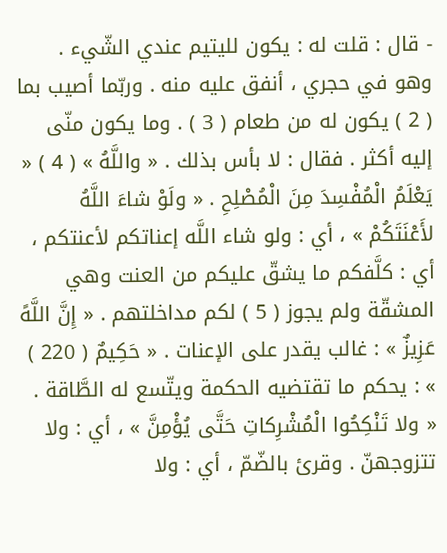- قال : قلت له : يكون لليتيم عندي الشّيء . وهو في حجري ، أنفق عليه منه . وربّما أصيب بما ( 2 ) يكون له من طعام ( 3 ) . وما يكون منّى إليه أكثر . فقال : لا بأس بذلك . « واللَّهُ » ( 4 ) « يَعْلَمُ الْمُفْسِدَ مِنَ الْمُصْلِحِ . « ولَوْ شاءَ اللَّهُ لأَعْنَتَكُمْ » ، أي : ولو شاء اللَّه إعناتكم لأعنتكم ، أي : كلَّفكم ما يشقّ عليكم من العنت وهي المشقّة ولم يجوز ( 5 ) لكم مداخلتهم . « إِنَّ اللَّهً عَزِيزٌ » : غالب يقدر على الإعنات . « حَكِيمٌ ( 220 ) » : يحكم ما تقتضيه الحكمة ويتّسع له الطَّاقة . « ولا تَنْكِحُوا الْمُشْرِكاتِ حَتَّى يُؤْمِنَّ » ، أي : ولا تتزوجهنّ . وقرئ بالضّمّ ، أي : ولا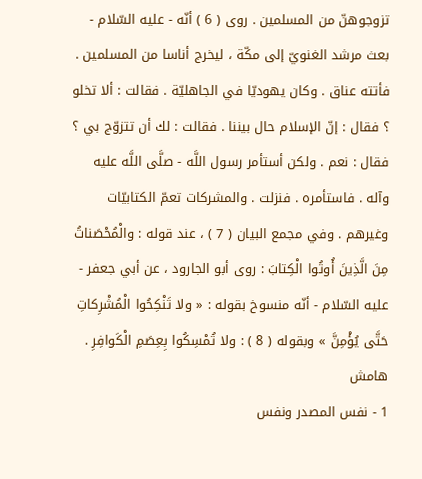تزوجوهنّ من المسلمين . روى ( 6 ) أنّه - عليه السّلام - بعث مرشد الغنويّ إلى مكّة ، ليخرج أناسا من المسلمين . فأتته عناق . وكان يهوديّا في الجاهليّة . فقالت : ألا تخلو ؟ فقال : إنّ الإسلام حال بيننا . فقالت : لك أن تتزوّج بي ؟ فقال : نعم . ولكن أستأمر رسول اللَّه - صلَّى اللَّه عليه وآله . فاستأمره . فنزلت . والمشركات تعمّ الكتابيّات وغيرهم . وفي مجمع البيان ( 7 ) ، عند قوله : والْمُحْصَناتُ مِنَ الَّذِينَ أُوتُوا الْكِتابَ : روى أبو الجارود ، عن أبي جعفر - عليه السّلام - أنّه منسوخ بقوله : « ولا تَنْكِحُوا الْمُشْرِكاتِ حَتَّى يُؤْمِنَّ » وبقوله ( 8 ) : ولا تُمْسِكُوا بِعِصَمِ الْكَوافِرِ .
هامش
1 - نفس المصدر ونفس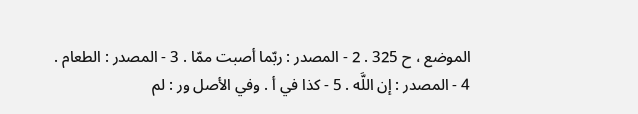الموضع ، ح 325 . 2 - المصدر : ربّما أصبت ممّا . 3 - المصدر : الطعام . 4 - المصدر : إن اللَّه . 5 - كذا في أ . وفي الأصل ور : لم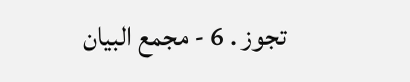تجوز . 6 - مجمع البيان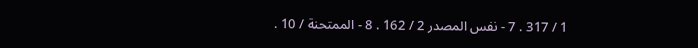1 / 317 . 7 - نفس المصدر 2 / 162 . 8 - الممتحنة / 10 .